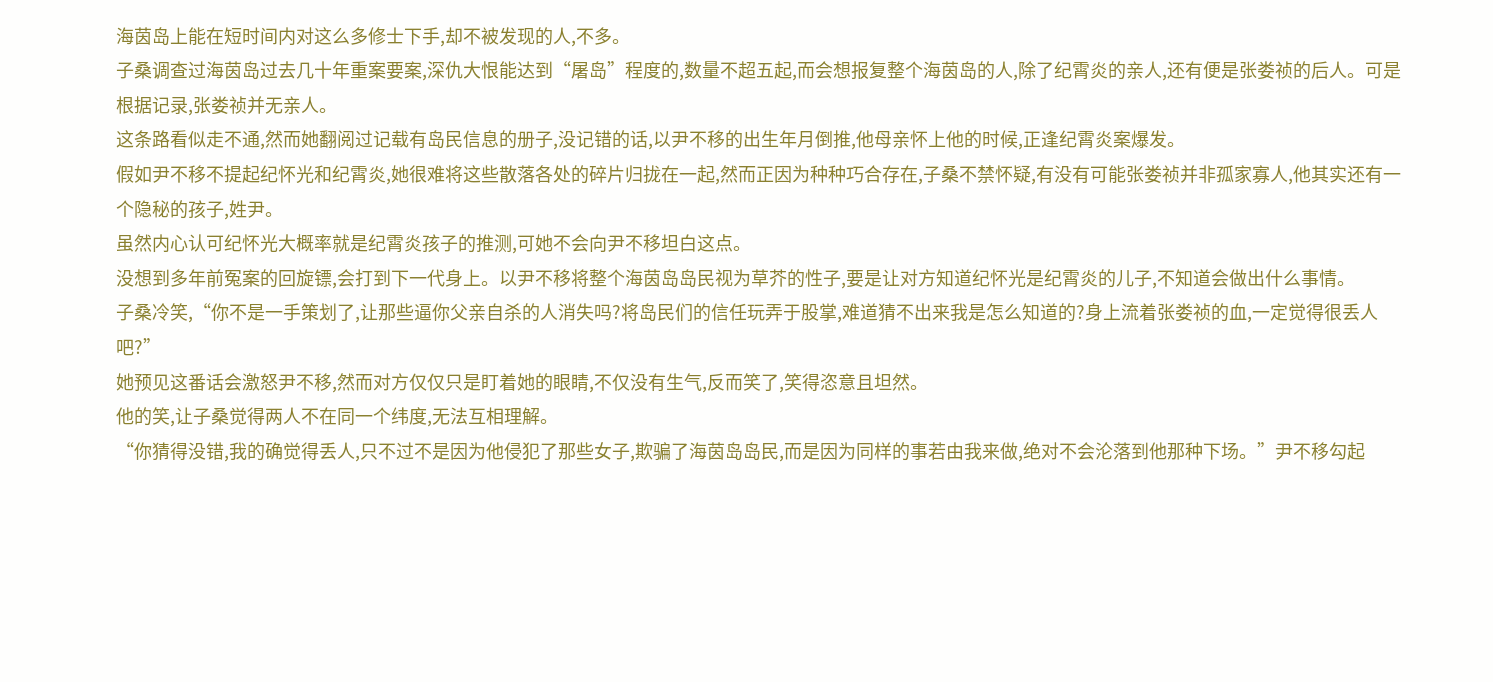海茵岛上能在短时间内对这么多修士下手,却不被发现的人,不多。
子桑调查过海茵岛过去几十年重案要案,深仇大恨能达到“屠岛”程度的,数量不超五起,而会想报复整个海茵岛的人,除了纪霄炎的亲人,还有便是张娄祯的后人。可是根据记录,张娄祯并无亲人。
这条路看似走不通,然而她翻阅过记载有岛民信息的册子,没记错的话,以尹不移的出生年月倒推,他母亲怀上他的时候,正逢纪霄炎案爆发。
假如尹不移不提起纪怀光和纪霄炎,她很难将这些散落各处的碎片归拢在一起,然而正因为种种巧合存在,子桑不禁怀疑,有没有可能张娄祯并非孤家寡人,他其实还有一个隐秘的孩子,姓尹。
虽然内心认可纪怀光大概率就是纪霄炎孩子的推测,可她不会向尹不移坦白这点。
没想到多年前冤案的回旋镖,会打到下一代身上。以尹不移将整个海茵岛岛民视为草芥的性子,要是让对方知道纪怀光是纪霄炎的儿子,不知道会做出什么事情。
子桑冷笑,“你不是一手策划了,让那些逼你父亲自杀的人消失吗?将岛民们的信任玩弄于股掌,难道猜不出来我是怎么知道的?身上流着张娄祯的血,一定觉得很丢人吧?”
她预见这番话会激怒尹不移,然而对方仅仅只是盯着她的眼睛,不仅没有生气,反而笑了,笑得恣意且坦然。
他的笑,让子桑觉得两人不在同一个纬度,无法互相理解。
“你猜得没错,我的确觉得丢人,只不过不是因为他侵犯了那些女子,欺骗了海茵岛岛民,而是因为同样的事若由我来做,绝对不会沦落到他那种下场。”尹不移勾起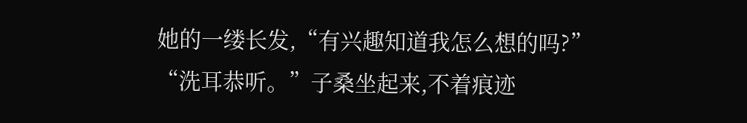她的一缕长发,“有兴趣知道我怎么想的吗?”
“洗耳恭听。”子桑坐起来,不着痕迹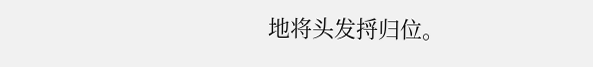地将头发捋归位。